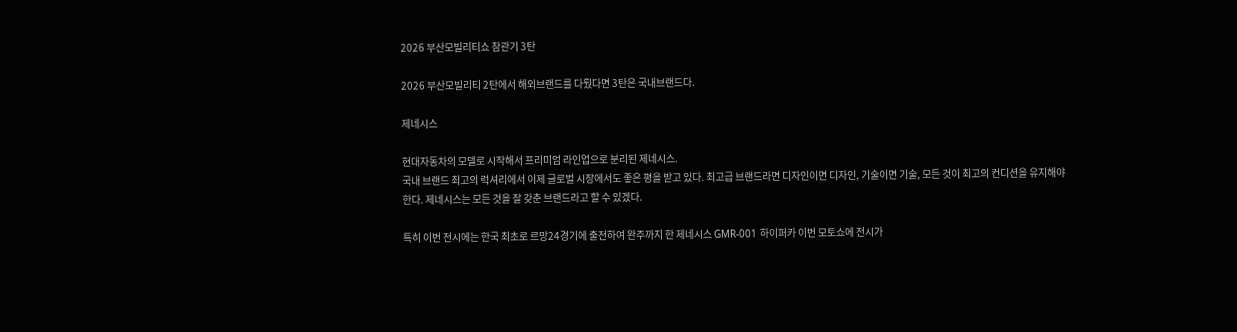2026 부산모빌리티쇼 참관기 3탄

2026 부산모빌리티 2탄에서 해외브랜드를 다뤘다면 3탄은 국내브랜드다.

제네시스

현대자동차의 모델로 시작해서 프리미엄 라인업으로 분리된 제네시스.
국내 브랜드 최고의 럭셔리에서 이제 글로벌 시장에서도 좋은 평을 받고 있다. 최고급 브랜드라면 디자인이면 디자인, 기술이면 기술, 모든 것이 최고의 컨디션을 유지해야 한다. 제네시스는 모든 것을 잘 갖춘 브랜드라고 할 수 있겠다.

특히 이번 전시에는 한국 최초로 르망24경기에 출전하여 완주까지 한 제네시스 GMR-001 하이퍼카 이번 모토쇼에 전시가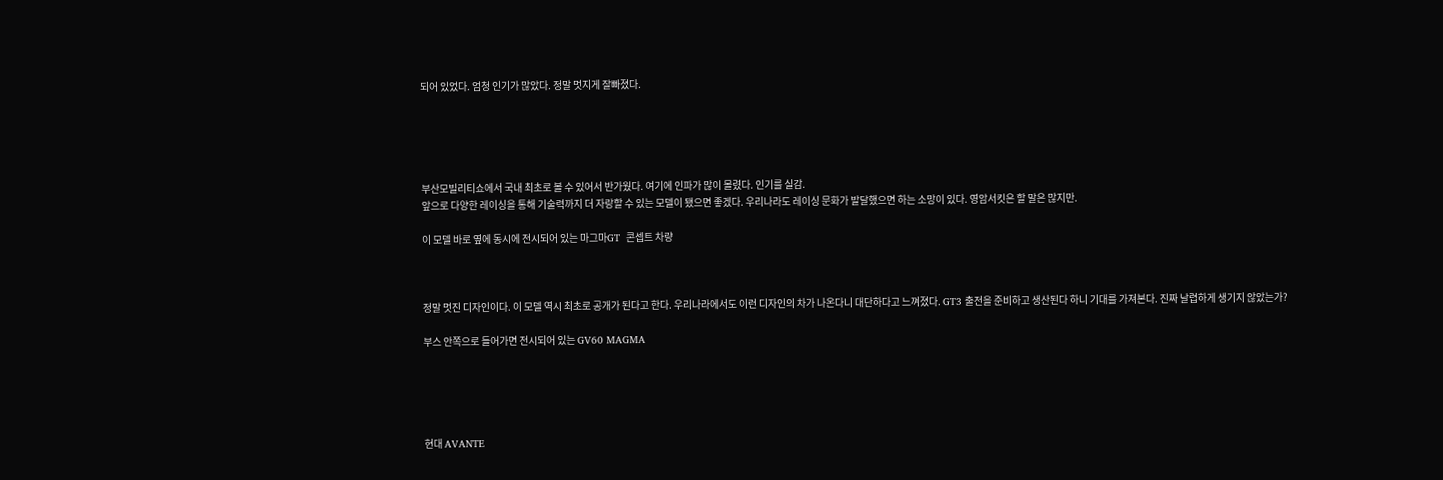되어 있었다. 엄청 인기가 많았다. 정말 멋지게 잘빠졌다.





부산모빌리티쇼에서 국내 최초로 볼 수 있어서 반가웠다. 여기에 인파가 많이 몰렸다. 인기를 실감.
앞으로 다양한 레이싱을 통해 기술력까지 더 자랑할 수 있는 모델이 됐으면 좋겠다. 우리나라도 레이싱 문화가 발달했으면 하는 소망이 있다. 영암서킷은 할 말은 많지만.

이 모델 바로 옆에 동시에 전시되어 있는 마그마GT  콘셉트 차량



정말 멋진 디자인이다. 이 모델 역시 최초로 공개가 된다고 한다. 우리나라에서도 이런 디자인의 차가 나온다니 대단하다고 느껴졌다. GT3 출전을 준비하고 생산된다 하니 기대를 가져본다. 진짜 날렵하게 생기지 않았는가?

부스 안쪽으로 들어가면 전시되어 있는 GV60 MAGMA





현대 AVANTE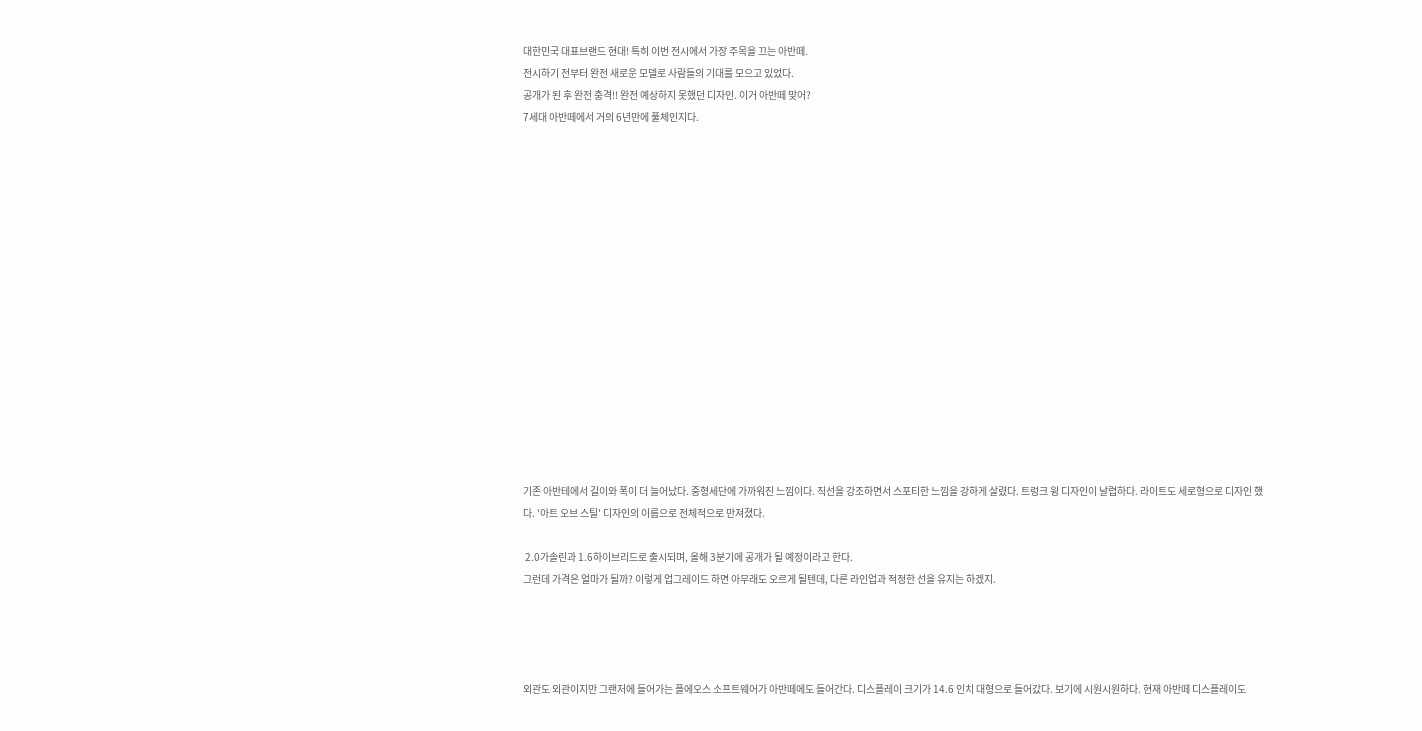대한민국 대표브랜드 현대! 특히 이번 전시에서 가장 주목을 끄는 아반떼.
전시하기 전부터 완전 새로운 모델로 사람들의 기대를 모으고 있었다.
공개가 된 후 완전 충격!! 완전 예상하지 못했던 디자인. 이거 아반떼 맞어?
7세대 아반떼에서 거의 6년만에 풀체인지다.
















기존 아반테에서 길이와 폭이 더 늘어났다. 중형세단에 가까워진 느낌이다. 직선을 강조하면서 스포티한 느낌을 강하게 살렸다. 트렁크 윙 디자인이 날렵하다. 라이트도 세로형으로 디자인 했다. '아트 오브 스틸' 디자인의 이름으로 전체적으로 만져졌다.

 2.0가솔린과 1.6하이브리드로 출시되며, 올해 3분기에 공개가 될 예정이라고 한다.
그런데 가격은 얼마가 될까? 이렇게 업그레이드 하면 아무래도 오르게 될텐데, 다른 라인업과 적정한 선을 유지는 하겠지.




외관도 외관이지만 그랜저에 들어가는 플에오스 소프트웨어가 아반떼에도 들어간다. 디스플레이 크기가 14.6 인치 대형으로 들어갔다. 보기에 시원시원하다. 현재 아반떼 디스플레이도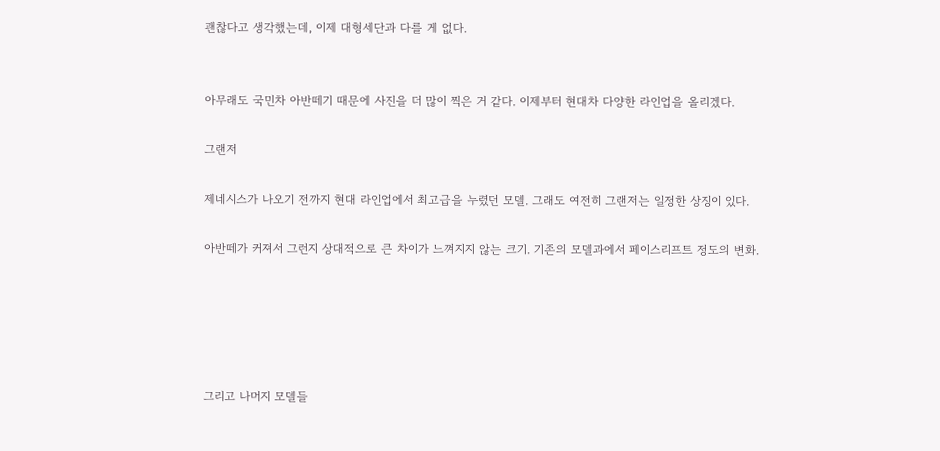괜찮다고 생각했는데, 이제 대형세단과 다를 게 없다.


아무래도 국민차 아반떼기 때문에 사진을 더 많이 찍은 거 같다. 이제부터 현대차 다양한 라인업을 올리겠다.

그랜저

제네시스가 나오기 전까지 현대 라인업에서 최고급을 누렸던 모델. 그래도 여전히 그랜저는 일정한 상징이 있다.

아반떼가 커져서 그런지 상대적으로 큰 차이가 느껴지지 않는 크기. 기존의 모델과에서 페이스리프트 정도의 변화.





그리고 나머지 모델들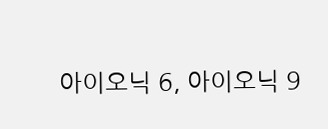아이오닉 6, 아이오닉 9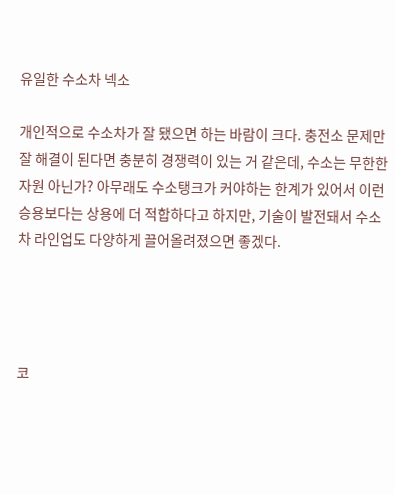유일한 수소차 넥소

개인적으로 수소차가 잘 됐으면 하는 바람이 크다. 충전소 문제만 잘 해결이 된다면 충분히 경쟁력이 있는 거 같은데, 수소는 무한한 자원 아닌가? 아무래도 수소탱크가 커야하는 한계가 있어서 이런 승용보다는 상용에 더 적합하다고 하지만, 기술이 발전돼서 수소차 라인업도 다양하게 끌어올려졌으면 좋겠다.




코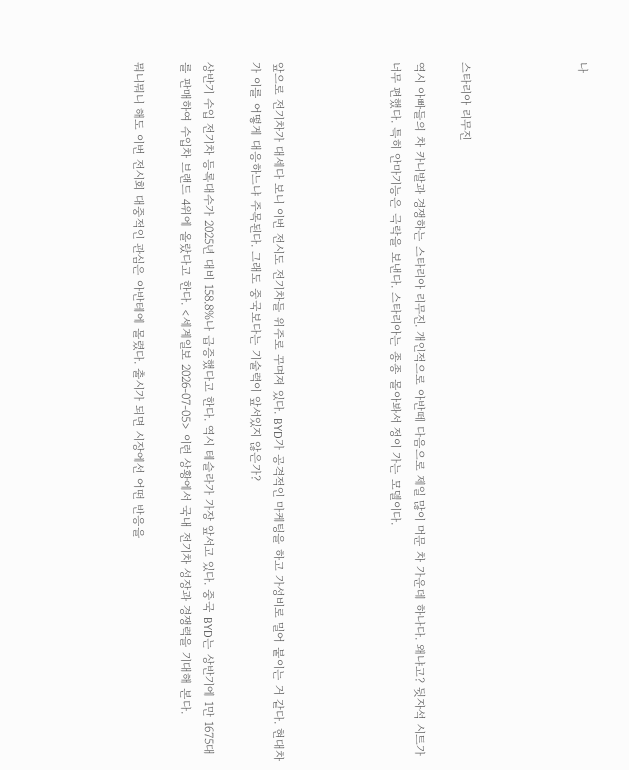나




스타리아 리무진

역시 아빠들의 차 카니발과 경쟁하는 스타리아 리무진. 개인적으로 아반떼 다음으로 제일 많이 머문 차 가운데 하나다. 왜냐고? 뒷자석 시트가 너무 편했다. 특히 안마기능은 극락을 보낸다. 스타리아는 종종 몰아봐서 정이 가는 모델이다.




앞으로 전기차가 대세다 보니 이번 전시도 전기차들 위주로 꾸며져 있다. BYD가 공격적인 마케팅을 하고 가성비로 밀어 붙이는 거 같다. 현대차가 이를 어떻게 대응하느냐 주목된다. 그래도 중국보다는 기술력이 앞서있지 않은가?

상반기 수입 전기차 등록대수가 2025년 대비 158.8%나 급증했다고 한다. 역시 테슬라가 가장 앞서고 있다. 중국 BYD는 상반기에 1만 1675대를 판매하여 수입차 브랜드 4위에 올랐다고 한다. <세계일보 2026-07-05> 이런 상황에서 국내 전기차 성장과 경쟁력을 기대해 본다.

뭐니뭐니 해도 이번 전시회 대중적인 관심은 아반테에 몰렸다. 출시가 되면 시장에선 어떤 반응을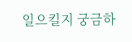일으킬지 궁금하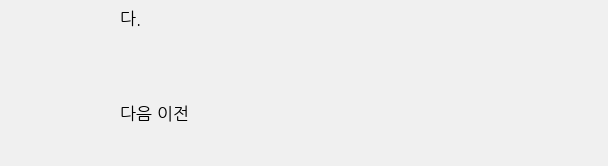다.




다음 이전